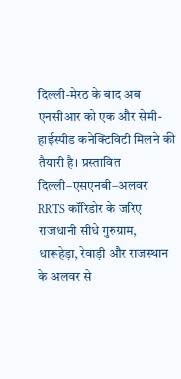दिल्ली-मेरठ के बाद अब एनसीआर को एक और सेमी-हाईस्पीड कनेक्टिविटी मिलने की तैयारी है। प्रस्तावित दिल्ली–एसएनबी–अलवर RRTS कॉरिडोर के जरिए राजधानी सीधे गुरुग्राम, धारूहेड़ा, रेवाड़ी और राजस्थान के अलवर से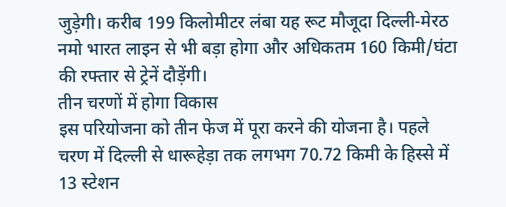जुड़ेगी। करीब 199 किलोमीटर लंबा यह रूट मौजूदा दिल्ली-मेरठ नमो भारत लाइन से भी बड़ा होगा और अधिकतम 160 किमी/घंटा की रफ्तार से ट्रेनें दौड़ेंगी।
तीन चरणों में होगा विकास
इस परियोजना को तीन फेज में पूरा करने की योजना है। पहले चरण में दिल्ली से धारूहेड़ा तक लगभग 70.72 किमी के हिस्से में 13 स्टेशन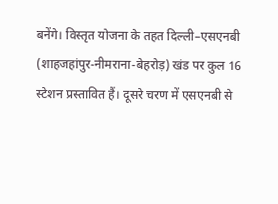बनेंगे। विस्तृत योजना के तहत दिल्ली–एसएनबी (शाहजहांपुर-नीमराना-बेहरोड़) खंड पर कुल 16 स्टेशन प्रस्तावित हैं। दूसरे चरण में एसएनबी से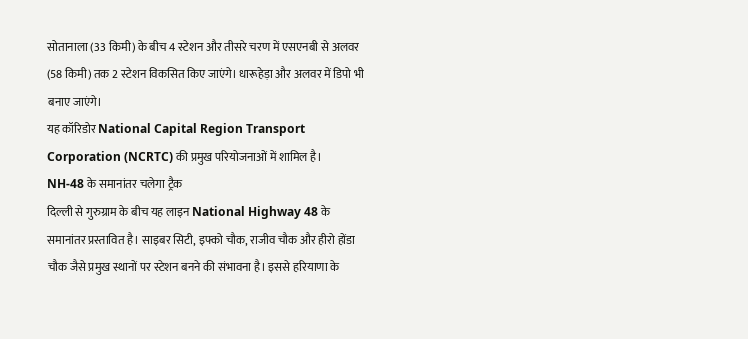सोतानाला (33 किमी) के बीच 4 स्टेशन और तीसरे चरण में एसएनबी से अलवर (58 किमी) तक 2 स्टेशन विकसित किए जाएंगे। धारूहेड़ा और अलवर में डिपो भी बनाए जाएंगे।
यह कॉरिडोर National Capital Region Transport Corporation (NCRTC) की प्रमुख परियोजनाओं में शामिल है।
NH-48 के समानांतर चलेगा ट्रैक
दिल्ली से गुरुग्राम के बीच यह लाइन National Highway 48 के समानांतर प्रस्तावित है। साइबर सिटी, इफ्को चौक, राजीव चौक और हीरो होंडा चौक जैसे प्रमुख स्थानों पर स्टेशन बनने की संभावना है। इससे हरियाणा के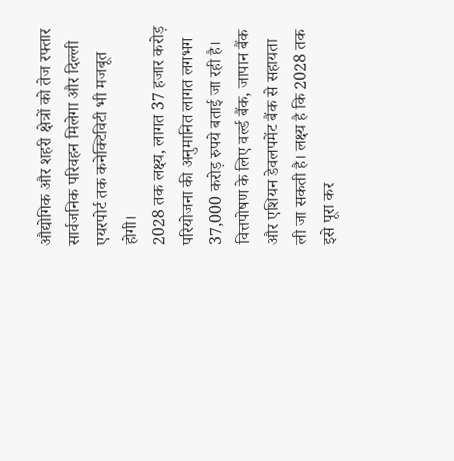औद्योगिक और शहरी क्षेत्रों को तेज रफ्तार सार्वजनिक परिवहन मिलेगा और दिल्ली एयरपोर्ट तक कनेक्टिविटी भी मजबूत होगी।
2028 तक लक्ष्य, लागत 37 हजार करोड़
परियोजना की अनुमानित लागत लगभग 37,000 करोड़ रुपये बताई जा रही है। वित्तपोषण के लिए वर्ल्ड बैंक, जापान बैंक और एशियन डेवलपमेंट बैंक से सहायता ली जा सकती है। लक्ष्य है कि 2028 तक इसे पूरा कर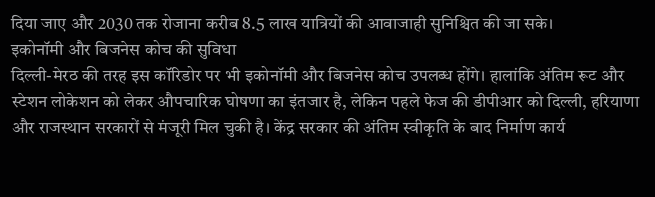दिया जाए और 2030 तक रोजाना करीब 8.5 लाख यात्रियों की आवाजाही सुनिश्चित की जा सके।
इकोनॉमी और बिजनेस कोच की सुविधा
दिल्ली-मेरठ की तरह इस कॉरिडोर पर भी इकोनॉमी और बिजनेस कोच उपलब्ध होंगे। हालांकि अंतिम रूट और स्टेशन लोकेशन को लेकर औपचारिक घोषणा का इंतजार है, लेकिन पहले फेज की डीपीआर को दिल्ली, हरियाणा और राजस्थान सरकारों से मंजूरी मिल चुकी है। केंद्र सरकार की अंतिम स्वीकृति के बाद निर्माण कार्य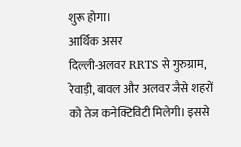शुरू होगा।
आर्थिक असर
दिल्ली-अलवर RRTS से गुरुग्राम, रेवाड़ी, बावल और अलवर जैसे शहरों को तेज कनेक्टिविटी मिलेगी। इससे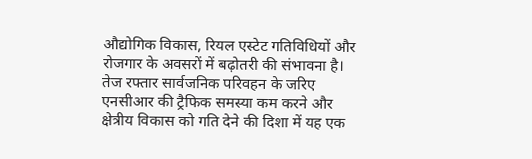औद्योगिक विकास, रियल एस्टेट गतिविधियों और रोजगार के अवसरों में बढ़ोतरी की संभावना है।
तेज रफ्तार सार्वजनिक परिवहन के जरिए एनसीआर की ट्रैफिक समस्या कम करने और क्षेत्रीय विकास को गति देने की दिशा में यह एक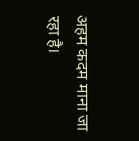अहम कदम माना जा रहा है।